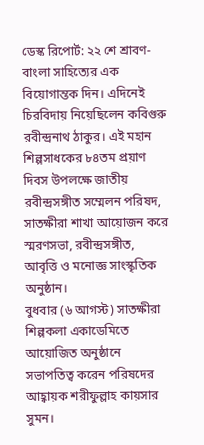ডেস্ক রিপোর্ট: ২২ শে শ্রাবণ- বাংলা সাহিত্যের এক বিয়োগান্তক দিন। এদিনেই চিরবিদায় নিয়েছিলেন কবিগুরু রবীন্দ্রনাথ ঠাকুর। এই মহান শিল্পসাধকের ৮৪তম প্রয়াণ দিবস উপলক্ষে জাতীয় রবীন্দ্রসঙ্গীত সম্মেলন পরিষদ, সাতক্ষীরা শাখা আয়োজন করে স্মরণসভা, রবীন্দ্রসঙ্গীত, আবৃত্তি ও মনোজ্ঞ সাংস্কৃতিক অনুষ্ঠান।
বুধবার (৬ আগস্ট) সাতক্ষীরা শিল্পকলা একাডেমিতে আয়োজিত অনুষ্ঠানে সভাপতিত্ব করেন পরিষদের আহ্বায়ক শরীফুল্লাহ কায়সার সুমন।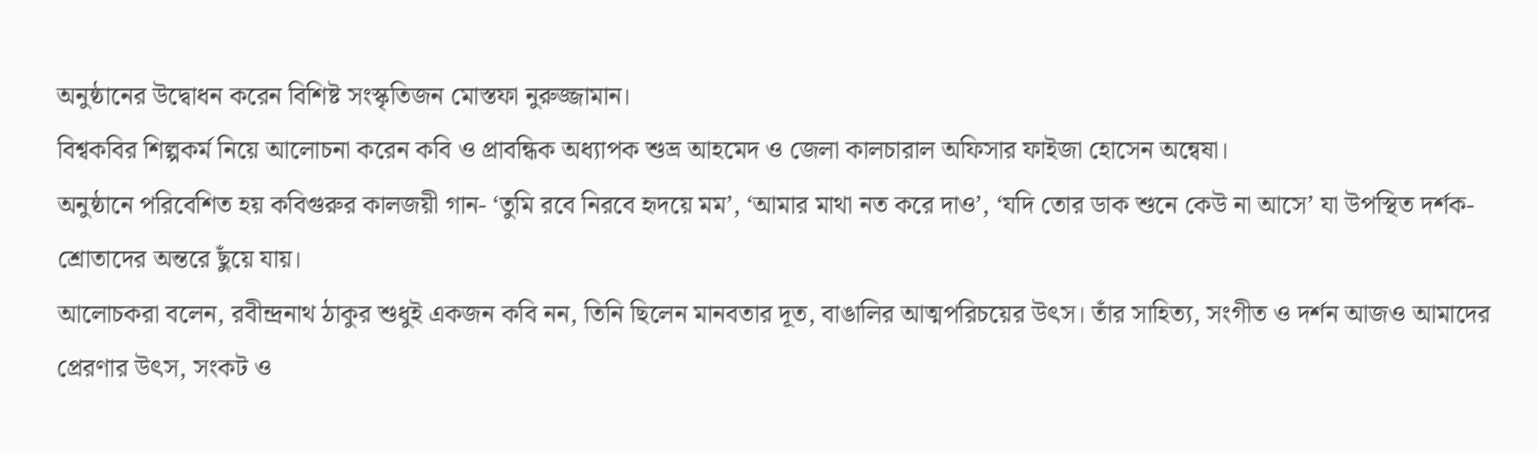অনুষ্ঠানের উদ্বোধন করেন বিশিষ্ট সংস্কৃতিজন মোস্তফা নুরুজ্জামান।
বিশ্বকবির শিল্পকর্ম নিয়ে আলোচনা করেন কবি ও প্রাবন্ধিক অধ্যাপক শুভ্র আহমেদ ও জেলা কালচারাল অফিসার ফাইজা হোসেন অন্বেষা।
অনুষ্ঠানে পরিবেশিত হয় কবিগুরুর কালজয়ী গান- ‘তুমি রবে নিরবে হৃদয়ে মম’, ‘আমার মাথা নত করে দাও’, ‘যদি তোর ডাক শুনে কেউ না আসে’ যা উপস্থিত দর্শক-শ্রোতাদের অন্তরে ছুঁয়ে যায়।
আলোচকরা বলেন, রবীন্দ্রনাথ ঠাকুর শুধুই একজন কবি নন, তিনি ছিলেন মানবতার দূত, বাঙালির আত্মপরিচয়ের উৎস। তাঁর সাহিত্য, সংগীত ও দর্শন আজও আমাদের প্রেরণার উৎস, সংকট ও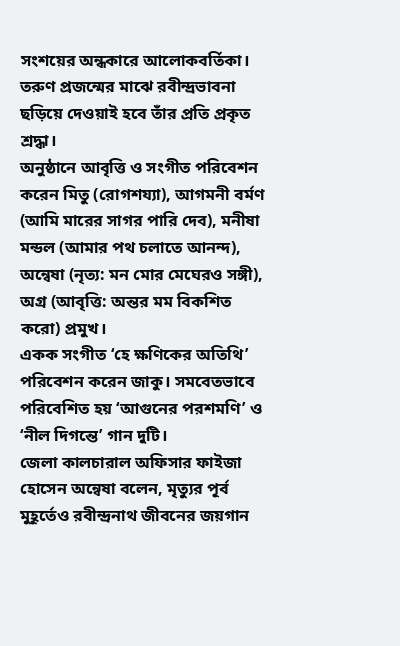সংশয়ের অন্ধকারে আলোকবর্তিকা। তরুণ প্রজন্মের মাঝে রবীন্দ্রভাবনা ছড়িয়ে দেওয়াই হবে তাঁর প্রতি প্রকৃত শ্রদ্ধা।
অনুষ্ঠানে আবৃত্তি ও সংগীত পরিবেশন করেন মিতু (রোগশয্যা), আগমনী বর্মণ (আমি মারের সাগর পারি দেব), মনীষা মন্ডল (আমার পথ চলাতে আনন্দ), অন্বেষা (নৃত্য: মন মোর মেঘেরও সঙ্গী), অগ্র (আবৃত্তি: অন্তর মম বিকশিত করো) প্রমুখ।
একক সংগীত ‘হে ক্ষণিকের অতিথি’ পরিবেশন করেন জাকু। সমবেতভাবে পরিবেশিত হয় ‘আগুনের পরশমণি’ ও ‘নীল দিগন্তে’ গান দুটি।
জেলা কালচারাল অফিসার ফাইজা হোসেন অন্বেষা বলেন, মৃত্যুর পূর্ব মুহূর্তেও রবীন্দ্রনাথ জীবনের জয়গান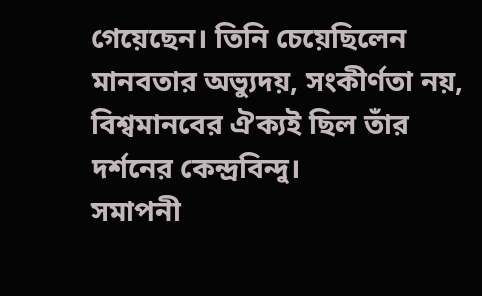গেয়েছেন। তিনি চেয়েছিলেন মানবতার অভ্যুদয়, সংকীর্ণতা নয়, বিশ্বমানবের ঐক্যই ছিল তাঁর দর্শনের কেন্দ্রবিন্দু।
সমাপনী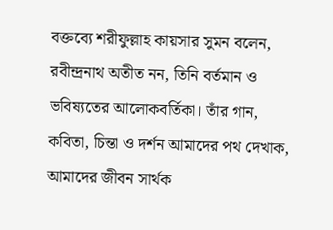বক্তব্যে শরীফুল্লাহ কায়সার সুমন বলেন, রবীন্দ্রনাথ অতীত নন, তিনি বর্তমান ও ভবিষ্যতের আলোকবর্তিকা। তাঁর গান, কবিতা, চিন্তা ও দর্শন আমাদের পথ দেখাক, আমাদের জীবন সার্থক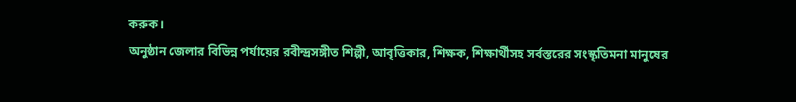করুক।
অনুষ্ঠান জেলার বিভিন্ন পর্যায়ের রবীন্দ্রসঙ্গীত শিল্পী, আবৃত্তিকার, শিক্ষক, শিক্ষার্থীসহ সর্বস্তরের সংস্কৃতিমনা মানুষের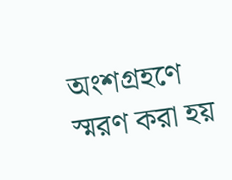অংশগ্রহণে স্মরণ করা হয়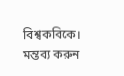বিশ্বকবিকে।
মন্তব্য করুন